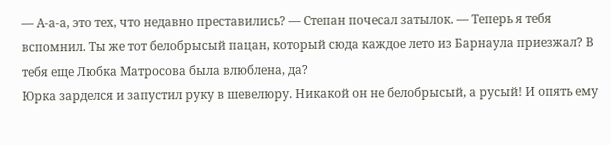— А-а-а, это тех, что недавно преставились? — Степан почесал затылок. — Теперь я тебя вспомнил. Ты же тот белобрысый пацан, который сюда каждое лето из Барнаула приезжал? В тебя еще Любка Матросова была влюблена, да?
Юрка зарделся и запустил руку в шевелюру. Никакой он не белобрысый, а русый! И опять ему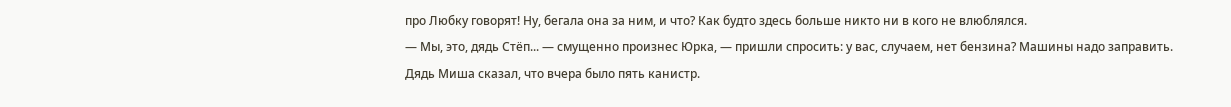про Любку говорят! Ну, бегала она за ним, и что? Как будто здесь больше никто ни в кого не влюблялся.
— Мы, это, дядь Стёп... — смущенно произнес Юрка, — пришли спросить: у вас, случаем, нет бензина? Машины надо заправить. Дядь Миша сказал, что вчера было пять канистр.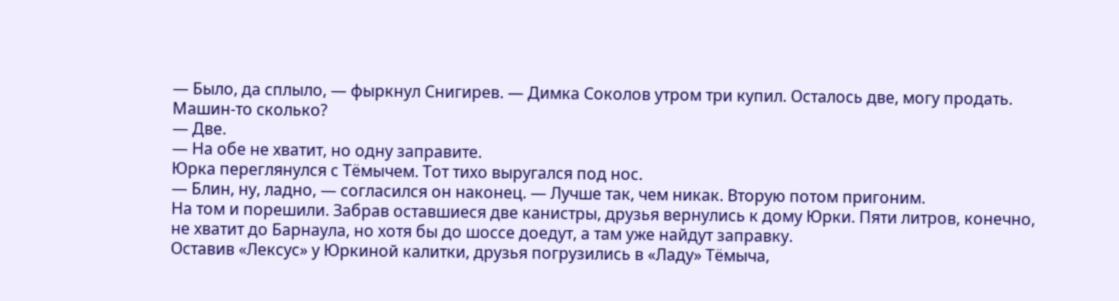— Было, да сплыло, — фыркнул Снигирев. — Димка Соколов утром три купил. Осталось две, могу продать. Машин-то сколько?
— Две.
— На обе не хватит, но одну заправите.
Юрка переглянулся с Тёмычем. Тот тихо выругался под нос.
— Блин, ну, ладно, — согласился он наконец. — Лучше так, чем никак. Вторую потом пригоним.
На том и порешили. Забрав оставшиеся две канистры, друзья вернулись к дому Юрки. Пяти литров, конечно, не хватит до Барнаула, но хотя бы до шоссе доедут, а там уже найдут заправку.
Оставив «Лексус» у Юркиной калитки, друзья погрузились в «Ладу» Тёмыча,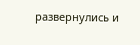развернулись и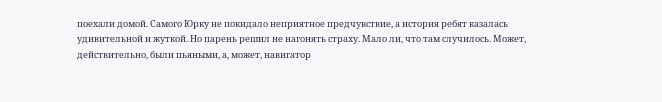поехали домой. Самого Юрку не покидало неприятное предчувствие, а история ребят казалась удивительной и жуткой. Но парень решил не нагонять страху. Мало ли, что там случилось. Может, действительно, были пьяными, а, может, навигатор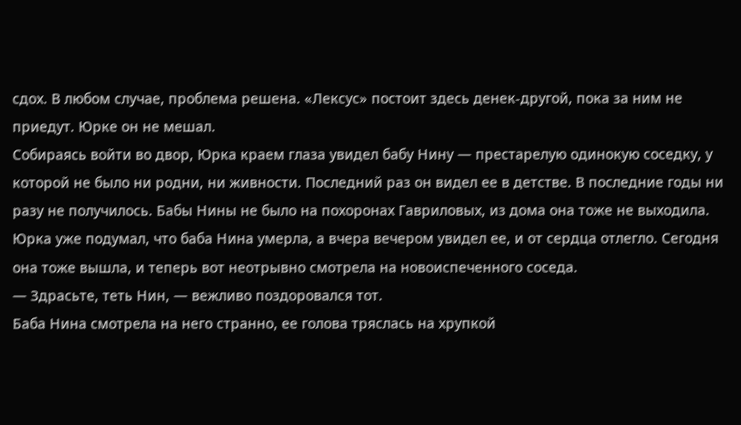сдох. В любом случае, проблема решена. «Лексус» постоит здесь денек-другой, пока за ним не приедут. Юрке он не мешал.
Собираясь войти во двор, Юрка краем глаза увидел бабу Нину — престарелую одинокую соседку, у которой не было ни родни, ни живности. Последний раз он видел ее в детстве. В последние годы ни разу не получилось. Бабы Нины не было на похоронах Гавриловых, из дома она тоже не выходила. Юрка уже подумал, что баба Нина умерла, а вчера вечером увидел ее, и от сердца отлегло. Сегодня она тоже вышла, и теперь вот неотрывно смотрела на новоиспеченного соседа.
— Здрасьте, теть Нин, — вежливо поздоровался тот.
Баба Нина смотрела на него странно, ее голова тряслась на хрупкой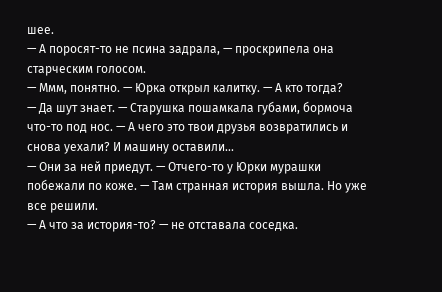шее.
— А поросят-то не псина задрала, — проскрипела она старческим голосом.
— Ммм, понятно. — Юрка открыл калитку. — А кто тогда?
— Да шут знает. — Старушка пошамкала губами, бормоча что-то под нос. — А чего это твои друзья возвратились и снова уехали? И машину оставили...
— Они за ней приедут. — Отчего-то у Юрки мурашки побежали по коже. — Там странная история вышла. Но уже все решили.
— А что за история-то? — не отставала соседка.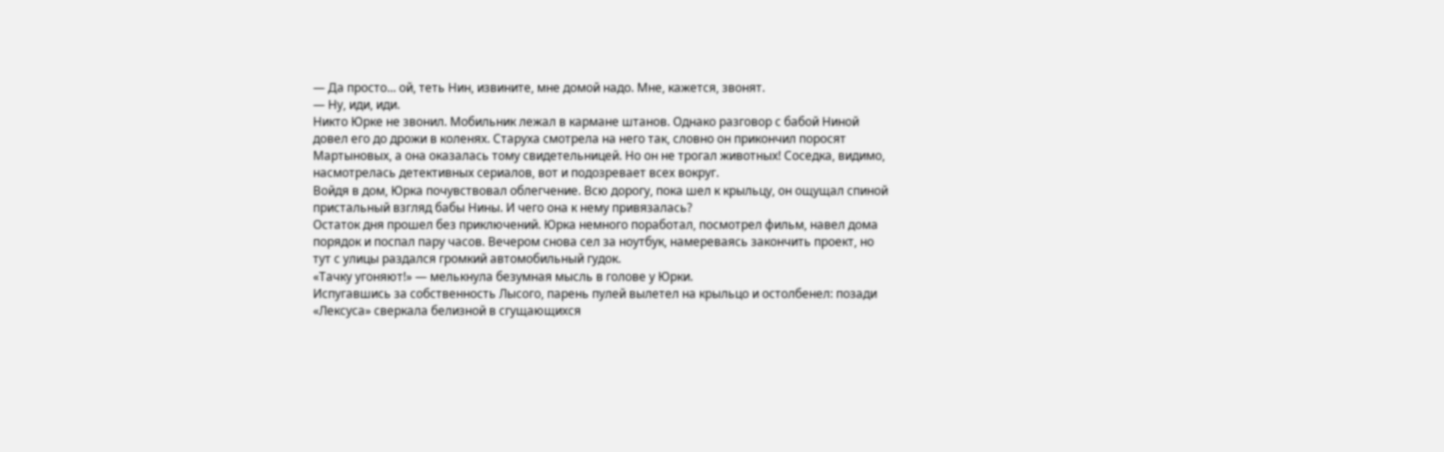— Да просто... ой, теть Нин, извините, мне домой надо. Мне, кажется, звонят.
— Ну, иди, иди.
Никто Юрке не звонил. Мобильник лежал в кармане штанов. Однако разговор с бабой Ниной довел его до дрожи в коленях. Старуха смотрела на него так, словно он прикончил поросят Мартыновых, а она оказалась тому свидетельницей. Но он не трогал животных! Соседка, видимо, насмотрелась детективных сериалов, вот и подозревает всех вокруг.
Войдя в дом, Юрка почувствовал облегчение. Всю дорогу, пока шел к крыльцу, он ощущал спиной пристальный взгляд бабы Нины. И чего она к нему привязалась?
Остаток дня прошел без приключений. Юрка немного поработал, посмотрел фильм, навел дома порядок и поспал пару часов. Вечером снова сел за ноутбук, намереваясь закончить проект, но тут с улицы раздался громкий автомобильный гудок.
«Тачку угоняют!» — мелькнула безумная мысль в голове у Юрки.
Испугавшись за собственность Лысого, парень пулей вылетел на крыльцо и остолбенел: позади «Лексуса» сверкала белизной в сгущающихся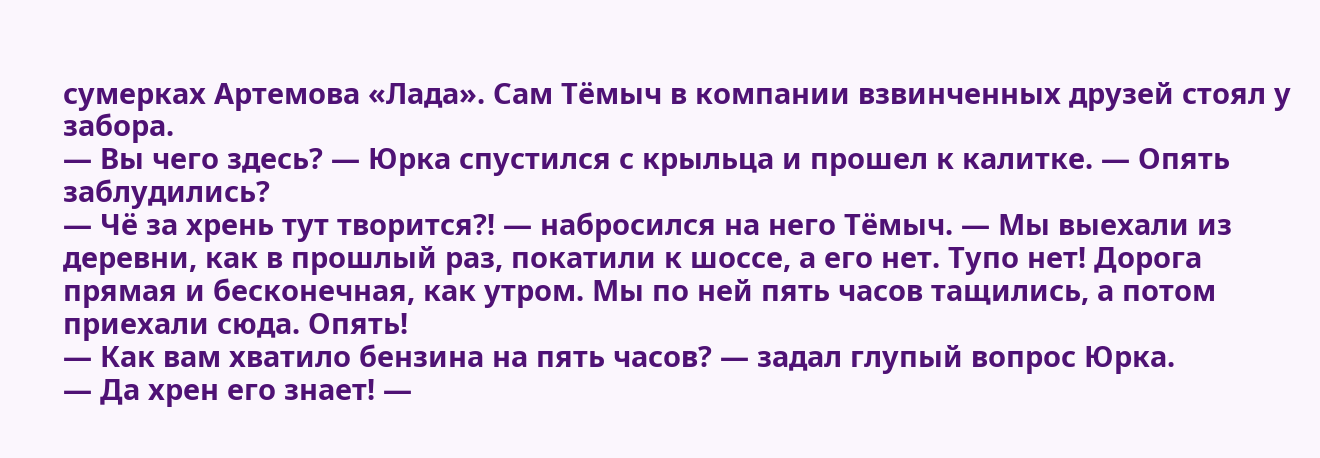сумерках Артемова «Лада». Сам Тёмыч в компании взвинченных друзей стоял у забора.
— Вы чего здесь? — Юрка спустился с крыльца и прошел к калитке. — Опять заблудились?
— Чё за хрень тут творится?! — набросился на него Тёмыч. — Мы выехали из деревни, как в прошлый раз, покатили к шоссе, а его нет. Тупо нет! Дорога прямая и бесконечная, как утром. Мы по ней пять часов тащились, а потом приехали сюда. Опять!
— Как вам хватило бензина на пять часов? — задал глупый вопрос Юрка.
— Да хрен его знает! —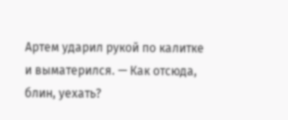Артем ударил рукой по калитке и выматерился. — Как отсюда, блин, уехать?